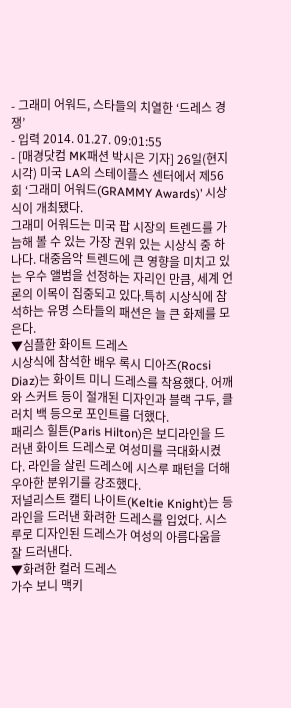- 그래미 어워드, 스타들의 치열한 ‘드레스 경쟁’
- 입력 2014. 01.27. 09:01:55
- [매경닷컴 MK패션 박시은 기자] 26일(현지시각) 미국 LA의 스테이플스 센터에서 제56회 ‘그래미 어워드(GRAMMY Awards)’ 시상식이 개최됐다.
그래미 어워드는 미국 팝 시장의 트렌드를 가늠해 볼 수 있는 가장 권위 있는 시상식 중 하나다. 대중음악 트렌드에 큰 영향을 미치고 있는 우수 앨범을 선정하는 자리인 만큼, 세계 언론의 이목이 집중되고 있다.특히 시상식에 참석하는 유명 스타들의 패션은 늘 큰 화제를 모은다.
▼심플한 화이트 드레스
시상식에 참석한 배우 록시 디아즈(Rocsi Diaz)는 화이트 미니 드레스를 착용했다. 어깨와 스커트 등이 절개된 디자인과 블랙 구두, 클러치 백 등으로 포인트를 더했다.
패리스 힐튼(Paris Hilton)은 보디라인을 드러낸 화이트 드레스로 여성미를 극대화시켰다. 라인을 살린 드레스에 시스루 패턴을 더해 우아한 분위기를 강조했다.
저널리스트 캘티 나이트(Keltie Knight)는 등 라인을 드러낸 화려한 드레스를 입었다. 시스루로 디자인된 드레스가 여성의 아름다움을 잘 드러낸다.
▼화려한 컬러 드레스
가수 보니 맥키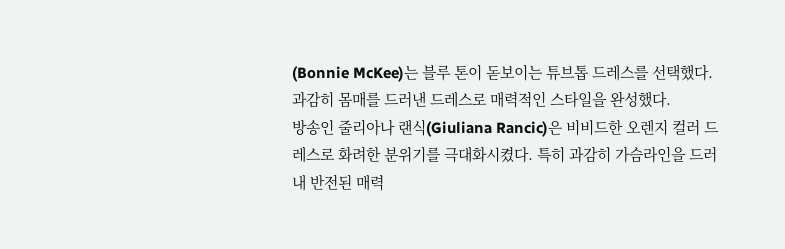(Bonnie McKee)는 블루 톤이 돋보이는 튜브톱 드레스를 선택했다. 과감히 몸매를 드러낸 드레스로 매력적인 스타일을 완성했다.
방송인 줄리아나 랜식(Giuliana Rancic)은 비비드한 오렌지 컬러 드레스로 화려한 분위기를 극대화시켰다. 특히 과감히 가슴라인을 드러내 반전된 매력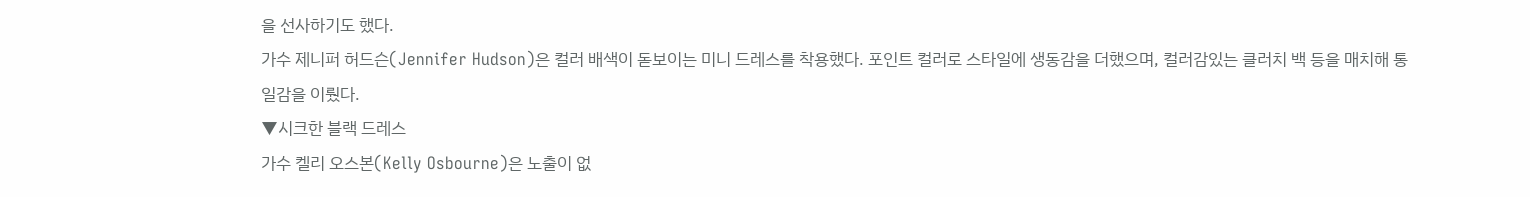을 선사하기도 했다.
가수 제니퍼 허드슨(Jennifer Hudson)은 컬러 배색이 돋보이는 미니 드레스를 착용했다. 포인트 컬러로 스타일에 생동감을 더했으며, 컬러감있는 클러치 백 등을 매치해 통일감을 이뤘다.
▼시크한 블랙 드레스
가수 켈리 오스본(Kelly Osbourne)은 노출이 없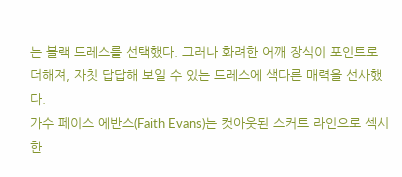는 블랙 드레스를 선택했다. 그러나 화려한 어깨 장식이 포인트로 더해져, 자칫 답답해 보일 수 있는 드레스에 색다른 매력을 선사했다.
가수 페이스 에반스(Faith Evans)는 컷아웃된 스커트 라인으로 섹시한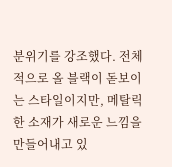분위기를 강조했다. 전체적으로 올 블랙이 돋보이는 스타일이지만, 메탈릭한 소재가 새로운 느낌을 만들어내고 있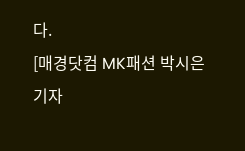다.
[매경닷컴 MK패션 박시은 기자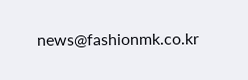news@fashionmk.co.kr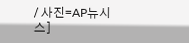/ 사진=AP뉴시스]